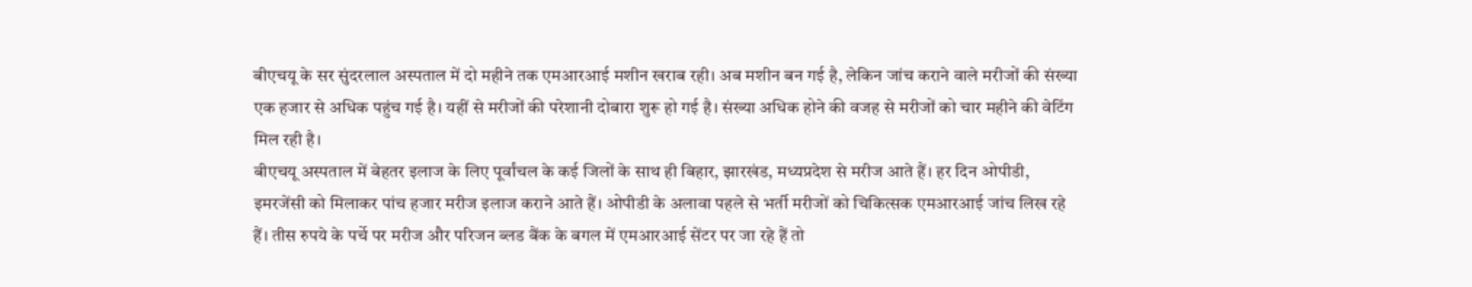बीएचयू के सर सुंदरलाल अस्पताल में दो महीने तक एमआरआई मशीन खराब रही। अब मशीन बन गई है, लेकिन जांच कराने वाले मरीजों की संख्या एक हजार से अधिक पहुंच गई है। यहीं से मरीजों की परेशानी दोबारा शुरू हो गई है। संख्या अधिक होने की वजह से मरीजों को चार महीने की वेटिंग मिल रही है।
बीएचयू अस्पताल में बेहतर इलाज के लिए पूर्वांचल के कई जिलों के साथ ही बिहार, झारखंड, मध्यप्रदेश से मरीज आते हैं। हर दिन ओपीडी, इमरजेंसी को मिलाकर पांच हजार मरीज इलाज कराने आते हैं। ओपीडी के अलावा पहले से भर्ती मरीजों को चिकित्सक एमआरआई जांच लिख रहे हैं। तीस रुपये के पर्चे पर मरीज और परिजन ब्लड बैंक के बगल में एमआरआई सेंटर पर जा रहे हैं तो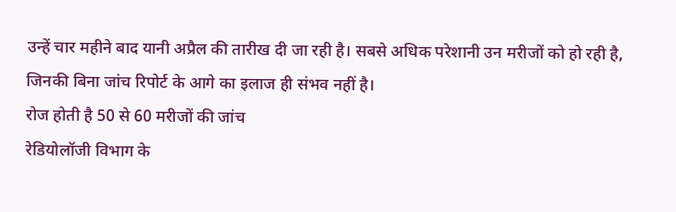उन्हें चार महीने बाद यानी अप्रैल की तारीख दी जा रही है। सबसे अधिक परेशानी उन मरीजों को हो रही है, जिनकी बिना जांच रिपोर्ट के आगे का इलाज ही संभव नहीं है।
रोज होती है 50 से 60 मरीजों की जांच
रेडियोलॉजी विभाग के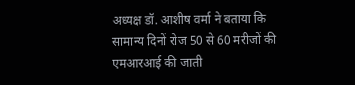अध्यक्ष डॉ. आशीष वर्मा ने बताया कि सामान्य दिनों रोज 50 से 60 मरीजों की एमआरआई की जाती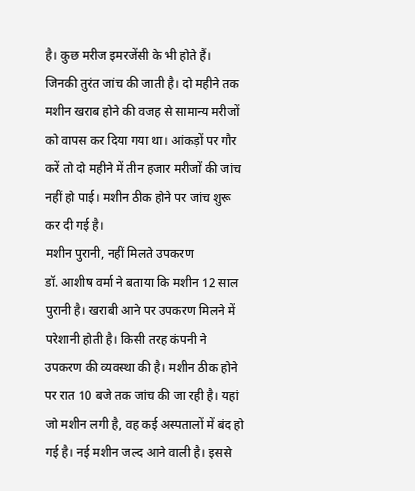है। कुछ मरीज इमरजेंसी के भी होते हैं। जिनकी तुरंत जांच की जाती है। दो महीने तक मशीन खराब होने की वजह से सामान्य मरीजों को वापस कर दिया गया था। आंकड़ों पर गौर करें तो दो महीने में तीन हजार मरीजों की जांच नहीं हो पाई। मशीन ठीक होने पर जांच शुरू कर दी गई है।
मशीन पुरानी, नहीं मिलते उपकरण
डॉ. आशीष वर्मा ने बताया कि मशीन 12 साल पुरानी है। खराबी आने पर उपकरण मिलने में परेशानी होती है। किसी तरह कंपनी ने उपकरण की व्यवस्था की है। मशीन ठीक होने पर रात 10 बजे तक जांच की जा रही है। यहां जो मशीन लगी है, वह कई अस्पतालों में बंद हो गई है। नई मशीन जल्द आने वाली है। इससे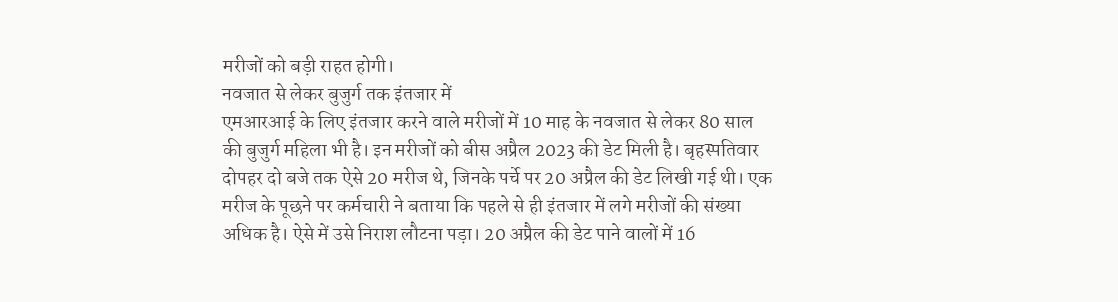मरीजों को बड़ी राहत होगी।
नवजात से लेकर बुजुर्ग तक इंतजार में
एमआरआई के लिए इंतजार करने वाले मरीजों में 10 माह के नवजात से लेकर 80 साल की बुजुर्ग महिला भी है। इन मरीजों को बीस अप्रैल 2023 की डेट मिली है। बृहस्पतिवार दोपहर दो बजे तक ऐसे 20 मरीज थे, जिनके पर्चे पर 20 अप्रैल की डेट लिखी गई थी। एक मरीज के पूछने पर कर्मचारी ने बताया कि पहले से ही इंतजार में लगे मरीजों की संख्या अधिक है। ऐसे में उसे निराश लौटना पड़ा। 20 अप्रैल की डेट पाने वालों में 16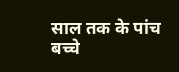साल तक के पांच बच्चे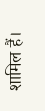शामिल हैं।